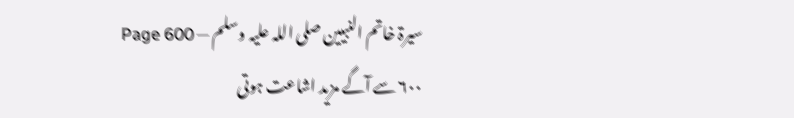سیرۃ خاتم النبیین صلی اللہ علیہ وسلم — Page 600
۶۰۰ سے آگے مزید اشاعت ہوتی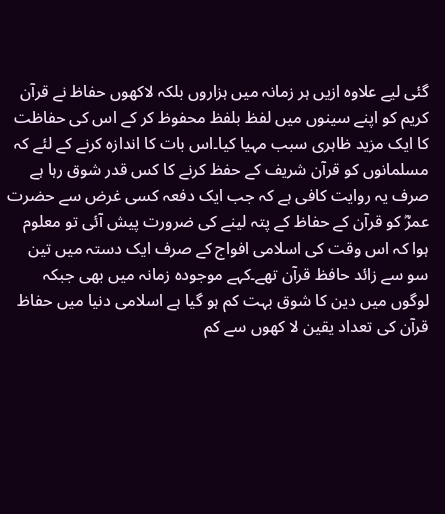گئی لیے علاوہ ازیں ہر زمانہ میں ہزاروں بلکہ لاکھوں حفاظ نے قرآن کریم کو اپنے سینوں میں لفظ بلفظ محفوظ کر کے اس کی حفاظت کا ایک مزید ظاہری سبب مہیا کیا۔اس بات کا اندازہ کرنے کے لئے کہ مسلمانوں کو قرآن شریف کے حفظ کرنے کا کس قدر شوق رہا ہے صرف یہ روایت کافی ہے کہ جب ایک دفعہ کسی غرض سے حضرت عمرؓ کو قرآن کے حفاظ کے پتہ لینے کی ضرورت پیش آئی تو معلوم ہوا کہ اس وقت کی اسلامی افواج کے صرف ایک دستہ میں تین سو سے زائد حافظ قرآن تھے۔کہے موجودہ زمانہ میں بھی جبکہ لوگوں میں دین کا شوق بہت کم ہو گیا ہے اسلامی دنیا میں حفاظ قرآن کی تعداد یقین لا کھوں سے کم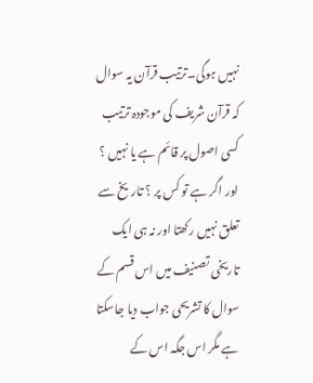نہیں ہوگی۔ترتیب قرآن یہ سوال کہ قرآن شریف کی موجودہ ترتیب کسی اصول پر قائم ہے یا نہیں ؟ اور اگر ہے تو کس پر ؟ تاریخ سے تعلق نہیں رکھتا اور نہ ہی ایک تاریخی تصنیف میں اس قسم کے سوال کا تشریحی جواب دیا جاسکتا ہے مگر اس جگہ اس کے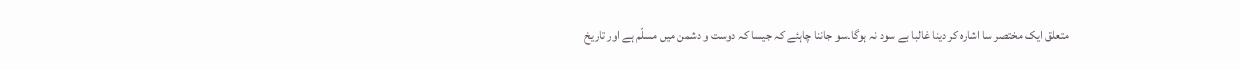متعلق ایک مختصر سا اشارہ کر دینا غالبا بے سود نہ ہوگا۔سو جاننا چاہئے کہ جیسا کہ دوست و دشمن میں مسلّم ہے اور تاریخ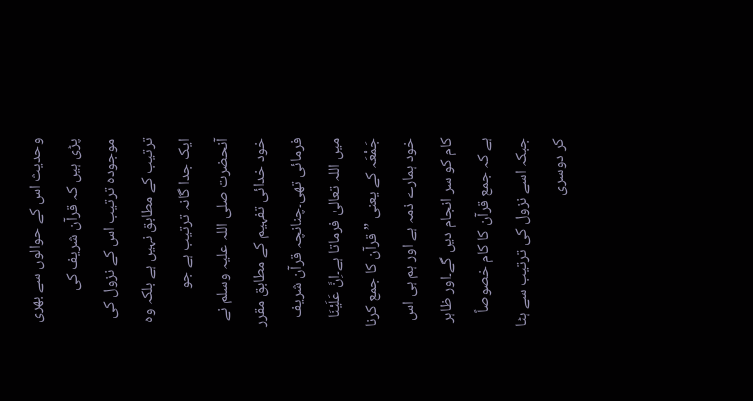وحدیث اس کے حوالوں سے بھری پڑی ہیں کہ قرآن شریف کی موجودہ ترتیب اس کے نزول کی ترتیب کے مطابق نہیں ہے بلکہ وہ ایک جدا گانہ ترتیب ہے جو آنحضرت صلی اللہ علیہ وسلم نے خود خدائی تفہیم کے مطابق مقرر فرمائی تھی۔چنانچہ قرآن شریف میں اللہ تعالیٰ فرماتا ہے۔اِنَّ عَلَيْنَا جَمْعَہ کے یعنی ” قرآن کا جمع کرنا خود ہمارے ذمہ ہے اور ہم ہی اس کام کو سر انجام دیں گے۔اور ظاہر ہے کہ جمع قرآن کا کام خصوصاً جبکہ اسے نزول کی ترتیب سے ہٹا کر دوسری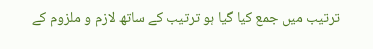ترتیب میں جمع کیا گیا ہو ترتیب کے ساتھ لازم و ملزوم کے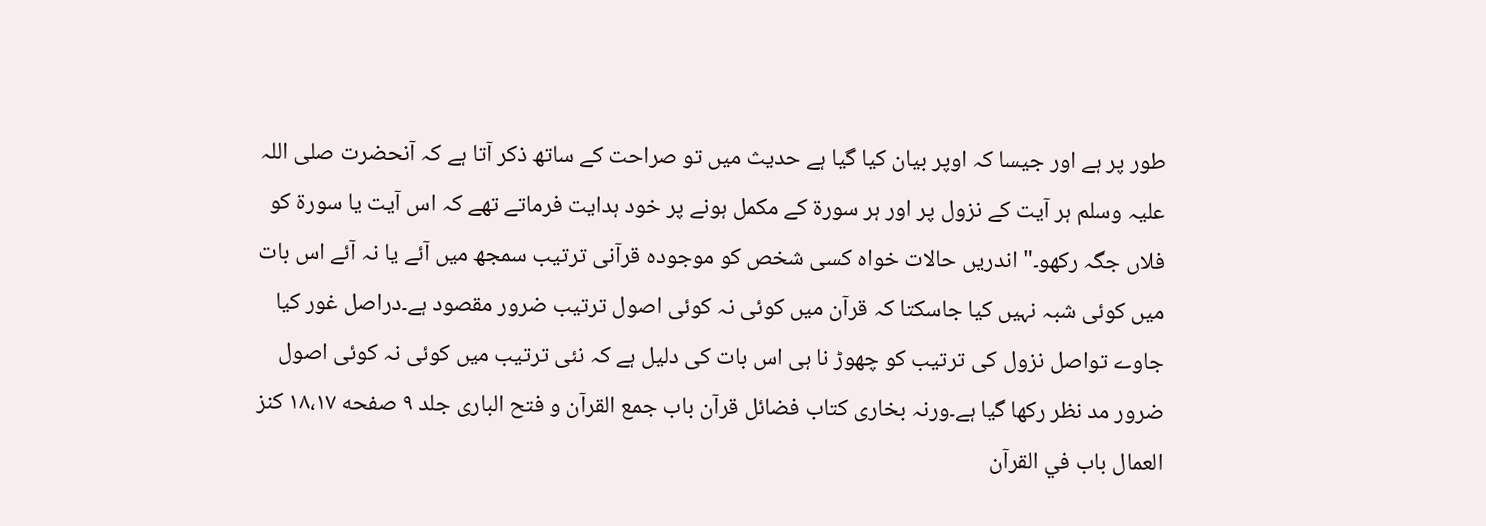طور پر ہے اور جیسا کہ اوپر بیان کیا گیا ہے حدیث میں تو صراحت کے ساتھ ذکر آتا ہے کہ آنحضرت صلی اللہ علیہ وسلم ہر آیت کے نزول پر اور ہر سورۃ کے مکمل ہونے پر خود ہدایت فرماتے تھے کہ اس آیت یا سورۃ کو فلاں جگہ رکھو۔" اندریں حالات خواہ کسی شخص کو موجودہ قرآنی ترتیب سمجھ میں آئے یا نہ آئے اس بات میں کوئی شبہ نہیں کیا جاسکتا کہ قرآن میں کوئی نہ کوئی اصول ترتیب ضرور مقصود ہے۔دراصل غور کیا جاوے تواصل نزول کی ترتیب کو چھوڑ نا ہی اس بات کی دلیل ہے کہ نئی ترتیب میں کوئی نہ کوئی اصول ضرور مد نظر رکھا گیا ہے۔ورنہ بخاری کتاب فضائل قرآن باب جمع القرآن و فتح الباری جلد ۹ صفحه ۱۸،۱۷ کنز العمال باب في القرآن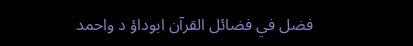فضل في فضائل القرآن ابوداؤ د واحمد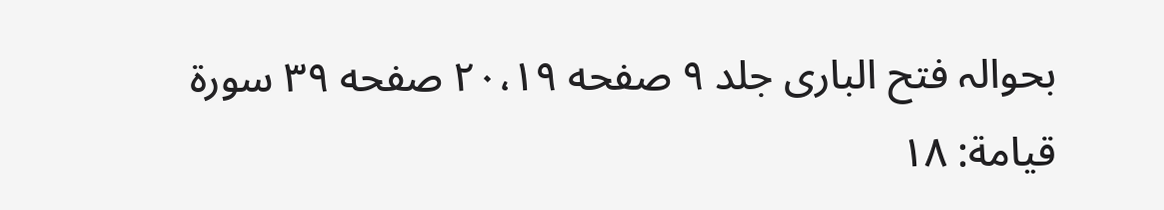بحوالہ فتح الباری جلد ۹ صفحه ۲۰،۱۹ صفحه ۳۹ سورۃ قیامة: ۱۸